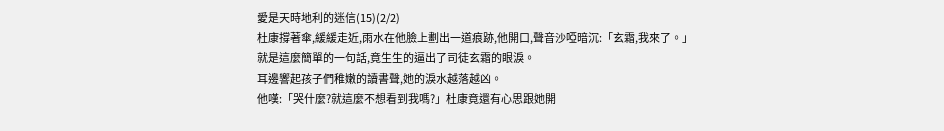愛是天時地利的迷信(15)(2/2)
杜康撐著傘,緩緩走近,雨水在他臉上劃出一道痕跡,他開口,聲音沙啞暗沉:「玄霜,我來了。」
就是這麼簡單的一句話,竟生生的逼出了司徒玄霜的眼淚。
耳邊響起孩子們稚嫩的讀書聲,她的淚水越落越凶。
他嘆:「哭什麼?就這麼不想看到我嗎?」杜康竟還有心思跟她開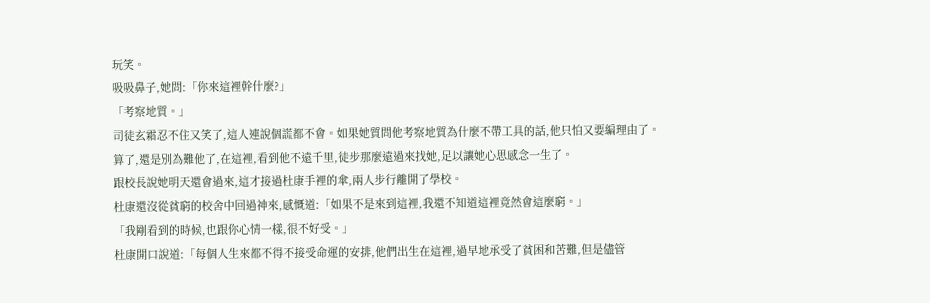玩笑。
吸吸鼻子,她問:「你來這裡幹什麼?」
「考察地質。」
司徒玄霜忍不住又笑了,這人連說個謊都不會。如果她質問他考察地質為什麼不帶工具的話,他只怕又要編理由了。
算了,還是別為難他了,在這裡,看到他不遠千里,徒步那麼遠過來找她,足以讓她心思感念一生了。
跟校長說她明天還會過來,這才接過杜康手裡的傘,兩人步行離開了學校。
杜康還沒從貧窮的校舍中回過神來,感慨道:「如果不是來到這裡,我還不知道這裡竟然會這麼窮。」
「我剛看到的時候,也跟你心情一樣,很不好受。」
杜康開口說道:「每個人生來都不得不接受命運的安排,他們出生在這裡,過早地承受了貧困和苦難,但是儘管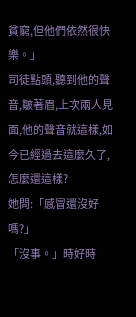貧窮,但他們依然很快樂。」
司徒點頭,聽到他的聲音,皺著眉,上次兩人見面,他的聲音就這樣,如今已經過去這麼久了,怎麼還這樣?
她問:「感冒還沒好嗎?」
「沒事。」時好時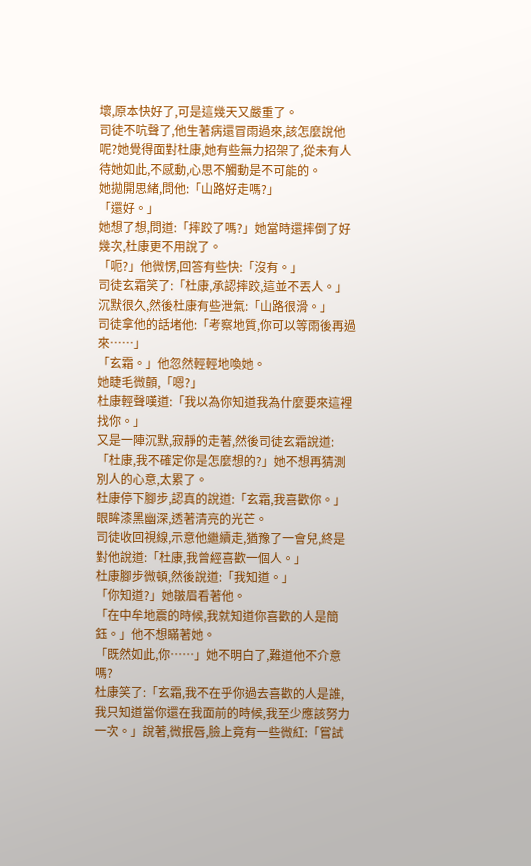壞,原本快好了,可是這幾天又嚴重了。
司徒不吭聲了,他生著病還冒雨過來,該怎麼說他呢?她覺得面對杜康,她有些無力招架了,從未有人待她如此,不感動,心思不觸動是不可能的。
她拋開思緒,問他:「山路好走嗎?」
「還好。」
她想了想,問道:「摔跤了嗎?」她當時還摔倒了好幾次,杜康更不用說了。
「呃?」他微愣,回答有些快:「沒有。」
司徒玄霜笑了:「杜康,承認摔跤,這並不丟人。」
沉默很久,然後杜康有些泄氣:「山路很滑。」
司徒拿他的話堵他:「考察地質,你可以等雨後再過來……」
「玄霜。」他忽然輕輕地喚她。
她睫毛微顫,「嗯?」
杜康輕聲嘆道:「我以為你知道我為什麼要來這裡找你。」
又是一陣沉默,寂靜的走著,然後司徒玄霜說道:「杜康,我不確定你是怎麼想的?」她不想再猜測別人的心意,太累了。
杜康停下腳步,認真的說道:「玄霜,我喜歡你。」
眼眸漆黑幽深,透著清亮的光芒。
司徒收回視線,示意他繼續走,猶豫了一會兒,終是對他說道:「杜康,我曾經喜歡一個人。」
杜康腳步微頓,然後說道:「我知道。」
「你知道?」她皺眉看著他。
「在中牟地震的時候,我就知道你喜歡的人是簡鈺。」他不想瞞著她。
「既然如此,你……」她不明白了,難道他不介意嗎?
杜康笑了:「玄霜,我不在乎你過去喜歡的人是誰,我只知道當你還在我面前的時候,我至少應該努力一次。」說著,微抿唇,臉上竟有一些微紅:「嘗試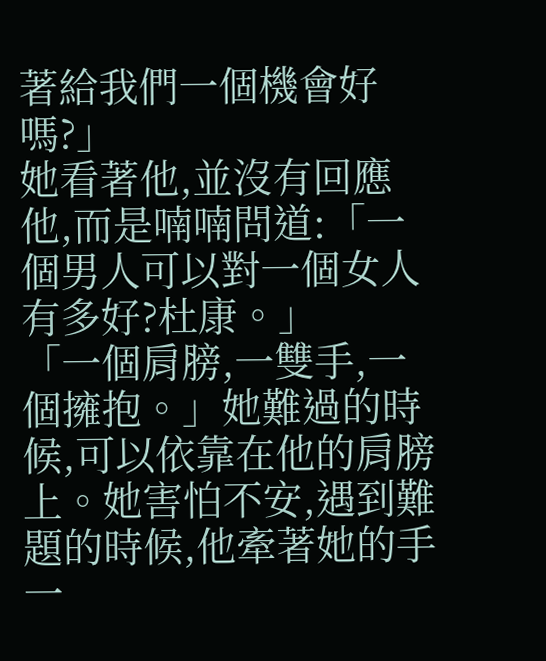著給我們一個機會好嗎?」
她看著他,並沒有回應他,而是喃喃問道:「一個男人可以對一個女人有多好?杜康。」
「一個肩膀,一雙手,一個擁抱。」她難過的時候,可以依靠在他的肩膀上。她害怕不安,遇到難題的時候,他牽著她的手一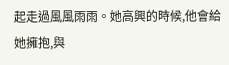起走過風風雨雨。她高興的時候,他會給她擁抱,與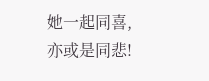她一起同喜,亦或是同悲!